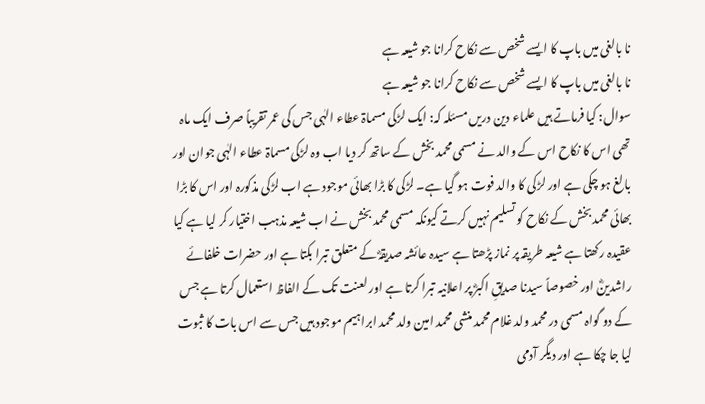نا بالغی میں باپ کا ایسے شخص سے نکاح کرانا جو شیعہ ہے
نا بالغی میں باپ کا ایسے شخص سے نکاح کرانا جو شیعہ ہے
سوال: کیا فرماتے ہیں علماء دین دریں مسئلہ کہ: ایک لڑکی مسماۃ عطاء الہٰی جس کی عمر تقریباً صرف ایک ماہ تھی اس کا نکاح اس کے والد نے مسمی محمد بخش کے ساتھ کر دیا اب وہ لڑکی مسماۃ عطاء الہٰی جوان اور بالغ ہو چکی ہے اور لڑکی کا والد فوت ہو گیا ہے۔ لڑکی کا بڑا بھائی موجود ہے اب لڑکی مذکورہ اور اس کا بڑا بھائی محمد بخش کے نکاح کو تسلیم نہیں کرتے کیونکہ مسمی محمد بخش نے اب شیعہ مذہب اختیار کر لیا ہے کیا عقیدہ رکھتا ہے شیعہ طریقہ پر نماز پڑھتا ہے سیدہ عائشہ صدیقہؓ کے متعلق تبرا بکتا ہے اور حضرات خلفائے راشدینؓ اور خصوصاً سیدنا صدیقِ اکبرؓ پر اعلانیہ تبرا کرتا ہے اور لعنت تک کے الفاظ استعمال کرتا ہے جس کے دو گواہ مسمی در محمد ولد غلام محمد منشی محمد امین ولد محمد ابراہیم موجود ہیں جس سے اس بات کا ثبوت لیا جا چکا ہے اور دیگر آدمی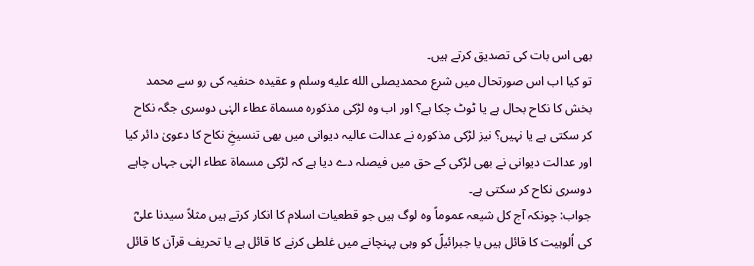بھی اس بات کی تصدیق کرتے ہیں۔
تو کیا اب اس صورتحال میں شرع محمدیصلى الله عليه وسلم و عقیدہ حنفیہ کی رو سے محمد بخش کا نکاح بحال ہے یا ٹوٹ چکا ہے؟ اور اب وہ لڑکی مذکورہ مسماۃ عطاء الہٰی دوسری جگہ نکاح کر سکتی ہے یا نہیں؟ نیز لڑکی مذکورہ نے عدالت عالیہ دیوانی میں بھی تنسیخِ نکاح کا دعویٰ دائر کیا اور عدالت دیوانی نے بھی لڑکی کے حق میں فیصلہ دے دیا ہے کہ لڑکی مسماۃ عطاء الہٰی جہاں چاہے دوسری نکاح کر سکتی ہے۔
جواب: چونکہ آج کل شیعہ عموماً وہ لوگ ہیں جو قطعیات اسلام کا انکار کرتے ہیں مثلاً سیدنا علیؓ کی اُلوہیت کا قائل ہیں یا جبرائیلؑ کو وہی پہنچانے میں غلطی کرنے کا قائل ہے یا تحریف قرآن کا قائل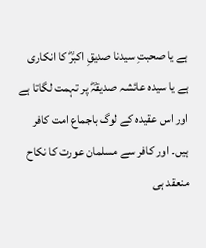ہے یا صحبتِ سیدنا صدیقِ اکبرؓ کا انکاری ہے یا سیدہ عائشہ صدیقہؓ پر تہمت لگاتا ہے اور اس عقیدہ کے لوگ باجماع امت کافر ہیں۔ اور کافر سے مسلمان عورت کا نکاح منعقد ہی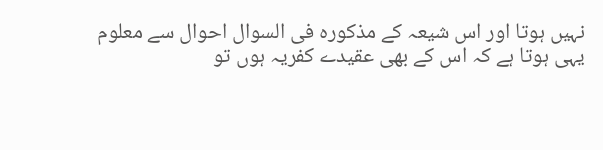نہیں ہوتا اور اس شیعہ کے مذکورہ فی السوال احوال سے معلوم یہی ہوتا ہے کہ اس کے بھی عقیدے کفریہ ہوں تو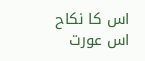اس کا نکاح اس عورت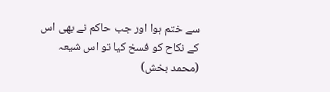سے ختم ہوا اور جب حاکم نے بھی اس کے نکاح کو فسخ کیا تو اس شیعہ (محمد بخش)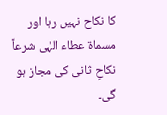کا نکاح نہیں رہا اور مسماۃ عطاء الہٰی شرعاً نکاحِ ثانی کی مجاز ہو گی۔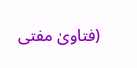(فتاویٰ مفتی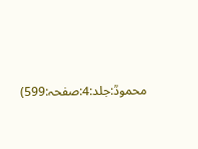محمودؒ:جلد:4:صفحہ:599)